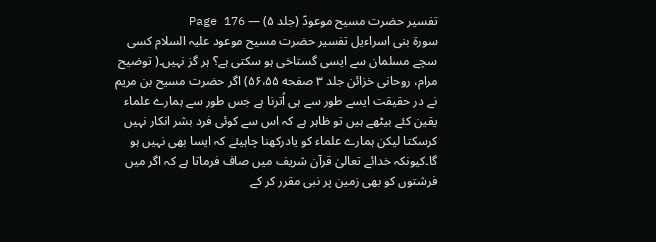تفسیر حضرت مسیح موعودؑ (جلد ۵) — Page 176
سورة بنی اسراءیل تفسیر حضرت مسیح موعود علیہ السلام کسی سچے مسلمان سے ایسی گستاخی ہو سکتی ہے؟ ہر گز نہیں۔( توضیح مرام، روحانی خزائن جلد ۳ صفحه ۵۶،۵۵) اگر حضرت مسیح بن مریم نے در حقیقت ایسے طور سے ہی اُترنا ہے جس طور سے ہمارے علماء یقین کئے بیٹھے ہیں تو ظاہر ہے کہ اس سے کوئی فرد بشر انکار نہیں کرسکتا لیکن ہمارے علماء کو یادرکھنا چاہیئے کہ ایسا بھی نہیں ہو گا۔کیونکہ خدائے تعالیٰ قرآن شریف میں صاف فرماتا ہے کہ اگر میں فرشتوں کو بھی زمین پر نبی مقرر کر کے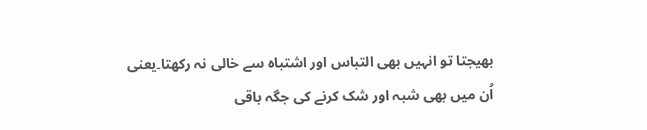بھیجتا تو انہیں بھی التباس اور اشتباہ سے خالی نہ رکھتا۔یعنی اُن میں بھی شبہ اور شک کرنے کی جگہ باقی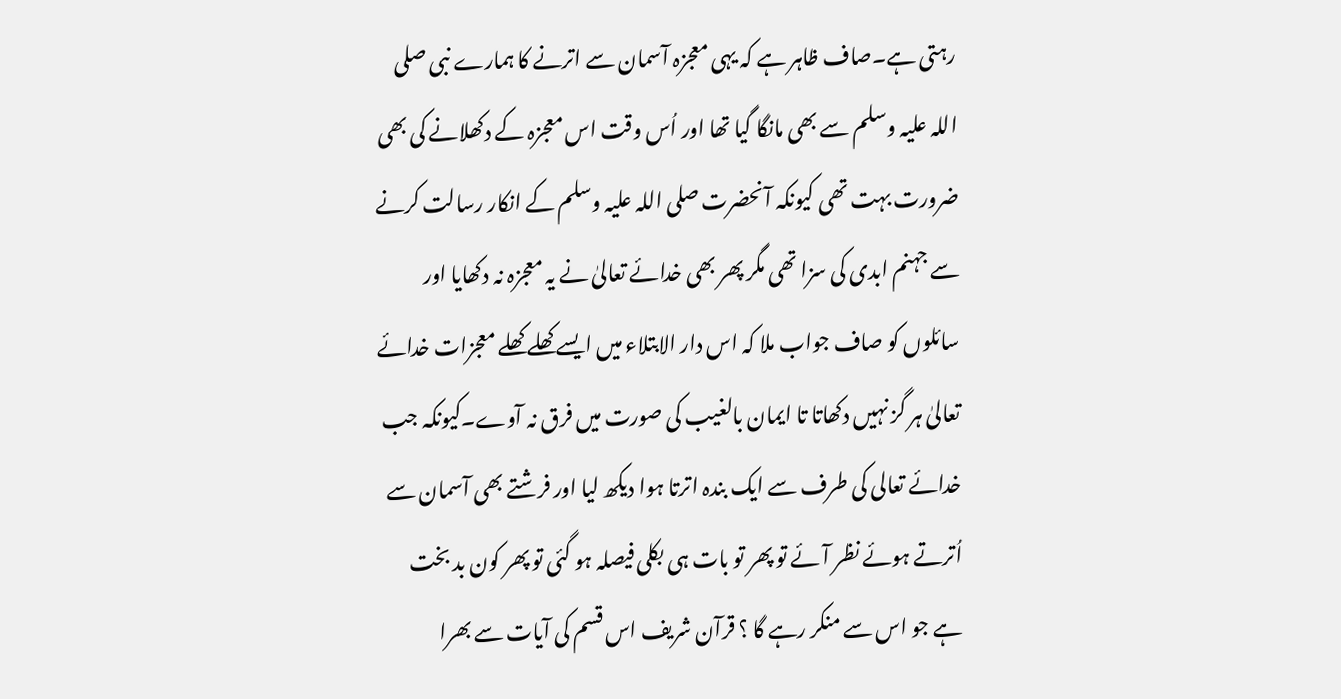رہتی ہے۔صاف ظاہر ہے کہ یہی معجزہ آسمان سے اترنے کا ہمارے نبی صلی اللہ علیہ وسلم سے بھی مانگا گیا تھا اور اُس وقت اس معجزہ کے دکھلانے کی بھی ضرورت بہت تھی کیونکہ آنحضرت صلی اللہ علیہ وسلم کے انکار رسالت کرنے سے جہنم ابدی کی سزا تھی مگر پھر بھی خدائے تعالیٰ نے یہ معجزہ نہ دکھایا اور سائلوں کو صاف جواب ملا کہ اس دار الابتلاء میں ایسے کھلے کھلے معجزات خدائے تعالیٰ ہر گز نہیں دکھاتا تا ایمان بالغیب کی صورت میں فرق نہ آوے۔کیونکہ جب خدائے تعالی کی طرف سے ایک بندہ اترتا ہوا دیکھ لیا اور فرشتے بھی آسمان سے اُترتے ہوئے نظر آئے تو پھر تو بات ہی بکلی فیصلہ ہو گئی تو پھر کون بد بخت ہے جو اس سے منکر رہے گا ؟ قرآن شریف اس قسم کی آیات سے بھرا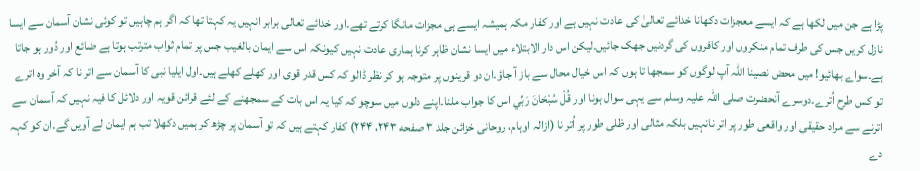پڑا ہے جن میں لکھا ہے کہ ایسے معجزات دکھانا خدائے تعالیٰ کی عادت نہیں ہے اور کفار مکہ ہمیشہ ایسے ہی مجزات مانگا کرتے تھے۔اور خدائے تعالی برابر انہیں یہ کہتا تھا کہ اگر ہم چاہیں تو کوئی نشان آسمان سے ایسا نازل کریں جس کی طرف تمام منکروں اور کافروں کی گردنیں جھک جائیں۔لیکن اس دار الابتلاء میں ایسا نشان ظاہر کرنا ہماری عادت نہیں کیونکہ اس سے ایمان بالغیب جس پر تمام ثواب مترتب ہوتا ہے ضائع اور دُور ہو جاتا ہے۔سواے بھائیو! میں محض نصینا اللہ آپ لوگوں کو سمجھا تا ہوں کہ اس خیال محال سے باز آ جاؤ۔ان دو قرینوں پر متوجہ ہو کر نظر ڈالو کہ کس قدر قوی اور کھلے کھلے ہیں۔اول ایلیا نبی کا آسمان سے اتر نا کہ آخر وہ اترے تو کس طرح اُترے۔دوسرے آنحضرت صلی اللہ علیہ وسلم سے یہی سوال ہونا اور قُلْ سُبْحَانَ رَبِّي اس کا جواب ملنا۔اپنے دلوں میں سوچو کہ کیا یہ اس بات کے سمجھنے کے لئے قرائن قویہ اور دلائل کا فیہ نہیں کہ آسمان سے اترنے سے مراد حقیقی اور واقعی طور پر اتر نانہیں بلکہ مثالی اور ظلی طور پر اُتر نا (ازالہ اوہام، روحانی خزائن جلد ۳ صفحه ۲۴۳، ۲۴۴) کفار کہتے ہیں کہ تو آسمان پر چڑھ کر ہمیں دکھلا تب ہم ایمان لے آویں گے۔ان کو کہہ دے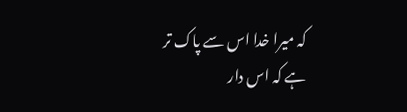کہ میرا خدا اس سے پاک تر ہے کہ اس دار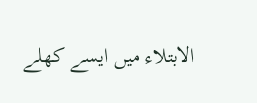الابتلاء میں ایسے کھلے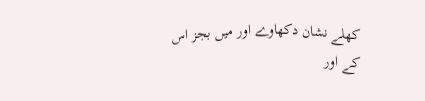کھلے نشان دکھاوے اور میں بجز اس کے اور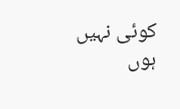کوئی نہیں ہوں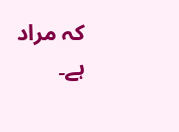کہ مراد ہے۔